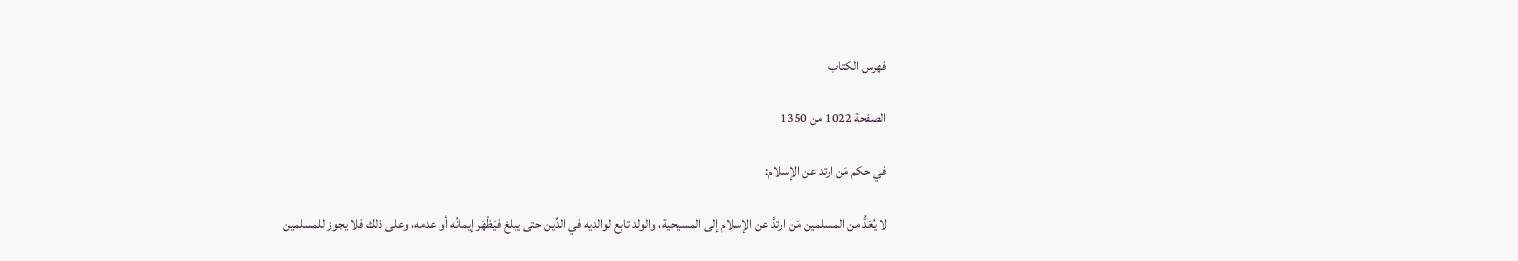فهرس الكتاب

الصفحة 1022 من 1350

في حكم مَن ارتد عن الإسلام:

لا يُعَدُّ من المسلمين مَن ارتدَّ عن الإسلام إلى المسيحية، والولد تابِع لوالديه في الدِّين حتى يبلغ فيَظْهَر إيمانُه أو عدمه، وعلى ذلك فلا يجوز للمسلمين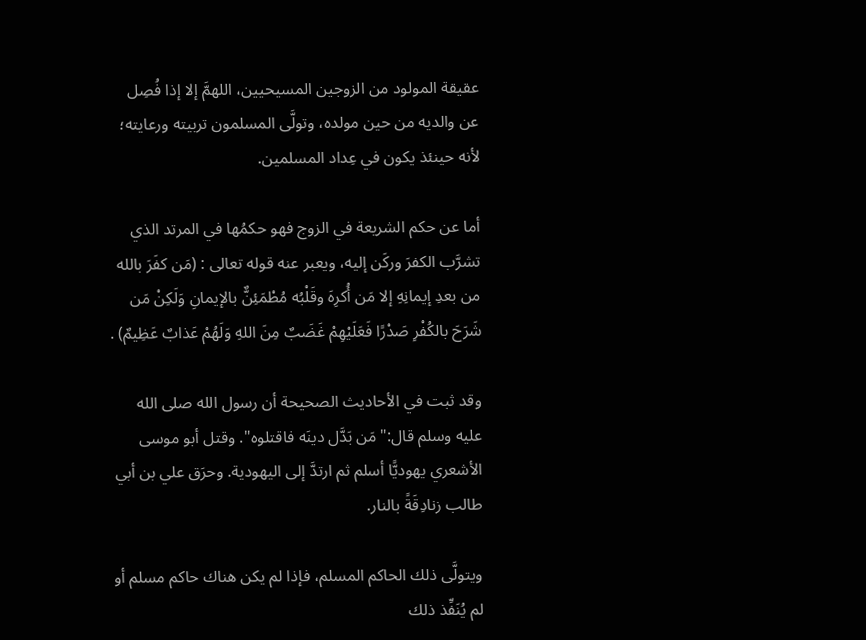عقيقة المولود من الزوجين المسيحيين، اللهمَّ إلا إذا فُصِل عن والديه من حين مولده، وتولَّى المسلمون تربيته ورعايته؛ لأنه حينئذ يكون في عِداد المسلمين.

أما عن حكم الشريعة في الزوج فهو حكمُها في المرتد الذي تشرَّب الكفرَ وركَن إليه، ويعبر عنه قوله تعالى : (مَن كفَرَ بالله من بعدِ إيمانِهِ إلا مَن أُكرِهَ وقَلْبُه مُطْمَئِنٌّ بالإيمانِ وَلَكِنْ مَن شَرَحَ بالكُفْرِ صَدْرًا فَعَلَيْهِمْ غَضَبٌ مِنَ اللهِ وَلَهُمْ عَذابٌ عَظِيمٌ) .

وقد ثبت في الأحاديث الصحيحة أن رسول الله صلى الله عليه وسلم قال:"مَن بَدَّل دينَه فاقتلوه". وقتل أبو موسى الأشعري يهوديًّا أسلم ثم ارتدَّ إلى اليهودية. وحرَق علي بن أبي طالب زنادِقَةً بالنار.

ويتولَّى ذلك الحاكم المسلم، فإذا لم يكن هناك حاكم مسلم أو لم يُنَفِّذ ذلك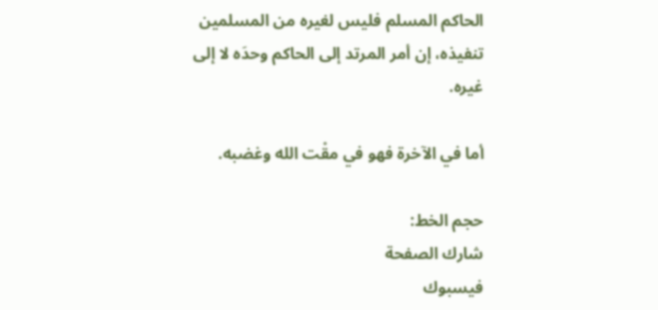الحاكم المسلم فليس لغيره من المسلمين تنفيذه، إن أمر المرتد إلى الحاكم وحدَه لا إلى غيره.

أما في الآخرة فهو في مقْت الله وغضبه.

حجم الخط:
شارك الصفحة
فيسبوك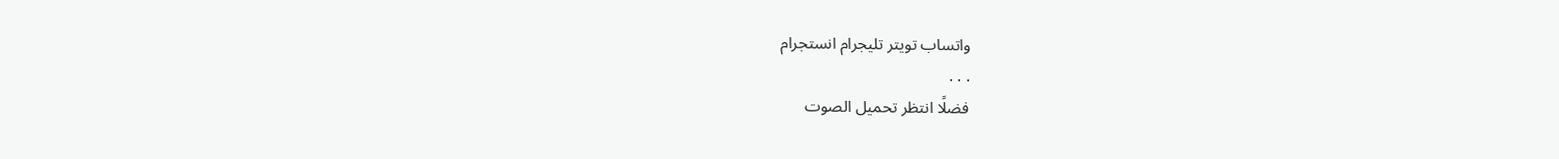واتساب تويتر تليجرام انستجرام
. . .
فضلًا انتظر تحميل الصوت